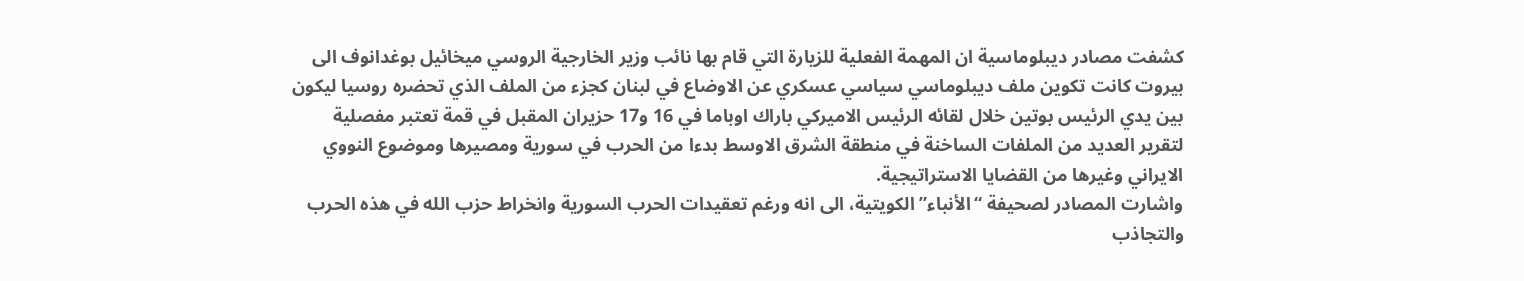كشفت مصادر ديبلوماسية ان المهمة الفعلية للزيارة التي قام بها نائب وزير الخارجية الروسي ميخائيل بوغدانوف الى بيروت كانت تكوين ملف ديبلوماسي سياسي عسكري عن الاوضاع في لبنان كجزء من الملف الذي تحضره روسيا ليكون بين يدي الرئيس بوتين خلال لقائه الرئيس الاميركي باراك اوباما في 16 و17 حزيران المقبل في قمة تعتبر مفصلية لتقرير العديد من الملفات الساخنة في منطقة الشرق الاوسط بدءا من الحرب في سورية ومصيرها وموضوع النووي الايراني وغيرها من القضايا الاستراتيجية.
واشارت المصادر لصحيفة “الأنباء” الكويتية، الى انه ورغم تعقيدات الحرب السورية وانخراط حزب الله في هذه الحرب والتجاذب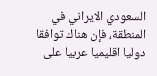السعودي الايراني في المنطقة، فإن هناك توافقا دوليا اقليميا عربيا على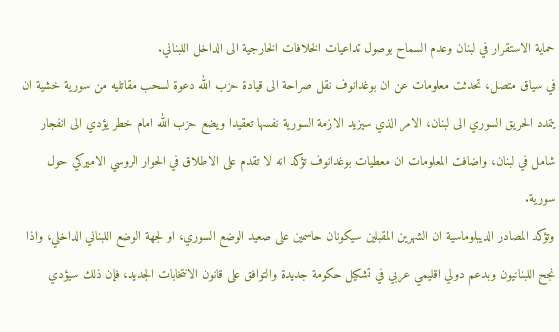حماية الاستقرار في لبنان وعدم السماح بوصول تداعيات الخلافات الخارجية الى الداخل اللبناني.
في سياق متصل، تحدثت معلومات عن ان بوغدانوف نقل صراحة الى قيادة حزب الله دعوة لسحب مقاتليه من سورية خشية ان يتمدد الحريق السوري الى لبنان، الامر الذي سيزيد الازمة السورية نفسها تعقيدا ويضع حزب الله امام خطر يؤدي الى انفجار شامل في لبنان، واضافت المعلومات ان معطيات بوغدانوف تؤكد انه لا تقدم على الاطلاق في الحوار الروسي الاميركي حول سورية.
وتؤكد المصادر الديبلوماسية ان الشهرين المقبلين سيكونان حاسمين على صعيد الوضع السوري، او لجهة الوضع اللبناني الداخلي، واذا نجح اللبنانيون وبدعم دولي اقليمي عربي في تشكيل حكومة جديدة والتوافق على قانون الانتخابات الجديد، فإن ذلك سيؤدي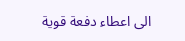الى اعطاء دفعة قوية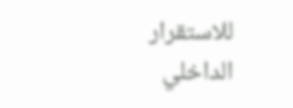للاستقرار الداخلي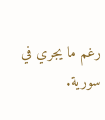رغم ما يجري في سورية.